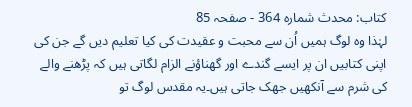کتاب: محدث شمارہ 364 - صفحہ 85
لہٰذا وہ لوگ ہمیں اُن سے محبت و عقیدت کی کیا تعلیم دیں گے جن کی اپنی کتابیں ان پر ایسے گندے اور گھناؤنے الزام لگاتی ہیں کہ پڑھنے والے کی شرم سے آنکھیں جھک جاتی ہیں۔یہ مقدس لوگ تو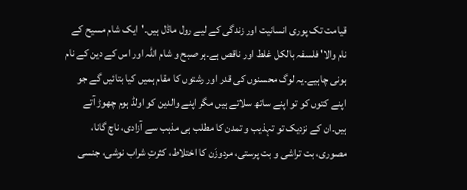قیامت تک پوری انسانیت اور زندگی کے لیے رول ماڈل ہیں۔'ایک شام مسیح کے نام والا' فلسفہ بالکل غلط اور ناقص ہے۔ہر صبح و شام اللّٰہ اور اس کے دین کے نام ہونی چاہیے۔یہ لوگ محسنوں کی قدر اور رشتوں کا مقام ہمیں کیا بتائیں گے جو اپنے کتوں کو تو اپنے ساتھ سلاتے ہیں مگر اپنے والدین کو اولڈ ہوم چھوڑ آتے ہیں۔ان کے نزدیک تو تہذیب و تمدن کا مطلب ہی مذہب سے آزادی، ناچ گانا، مصوری، بت تراشی و بت پرستی، مردوزَن کا اختلاط، کثرتِ شراب نوشی، جنسی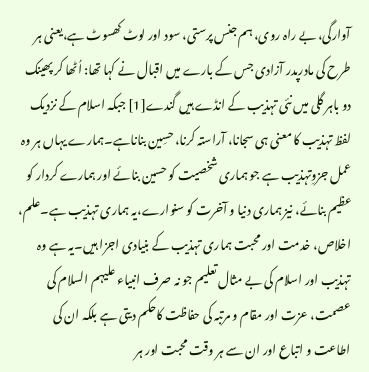آوارگی، بے راہ روی، ہم جنس پرستی، سود اور لوٹ کھسوٹ ہے،یعنی ہر طرح کی مادرپدر آزادی جس کے بارے میں اقبال نے کہا تھا: اُٹھا کر پھینک دو باہر گلی میں نئی تہذیب کے انڈے ہیں گندے[1] جبکہ اسلام کے نزدیک لفظ تہذیب کا معنی ہی سجانا، آراستہ کرنا، حسِین بناناہے۔ہمارے یہاں ہر وہ عمل جزوِتہذیب ہے جو ہماری شخصیت کو حسین بنائے اور ہمارے کردار کو عظیم بنائے، نیز ہماری دنیا و آخرت کو سنوارے،یہ ہماری تہذیب ہے۔علم، اخلاص، خدمت اور محبت ہماری تہذیب کے بنیادی اجزا ہیں۔یہ ہے وہ تہذیب اور اسلام کی بے مثال تعلیم جو نہ صرف انبیاء علیہم السلام کی عصمت، عزت اور مقام و مرتبہ کی حفاظت کاحکم دیتی ہے بلکہ ان کی اطاعت و اتباع اور ان سے ہر وقت محبت اور ہر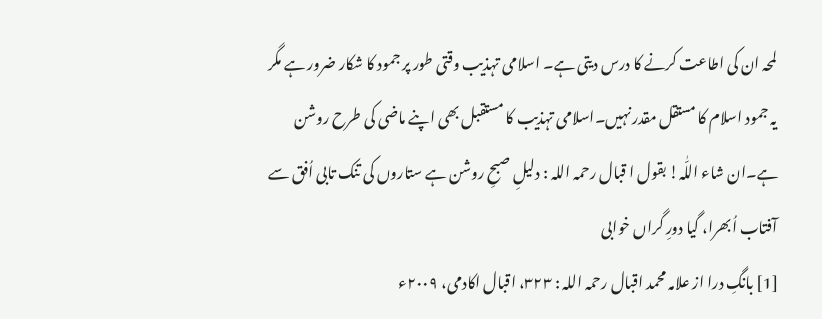لمحہ ان کی اطاعت کرنے کا درس دیتی ہے۔ اسلامی تہذیب وقتی طور پر جمود کا شکار ضرور ہے مگر یہ جمود اسلام کا مستقل مقدر نہیں۔اسلامی تہذیب کا مستقبل بھی اپنے ماضی کی طرح روشن ہے۔ان شاء اللّٰہ! بقول ا قبال رحمہ اللہ : دلیلِ صبحِ روشن ہے ستاروں کی تنک تابی اُفق سے آفتاب اُبھرا، گیا دورِ گراں خوابی
[1] بانگِ درا از علامہ محمد اقبال رحمہ اللہ : ۳۲۳، اقبال اکادمی، ۲۰۰۹ء